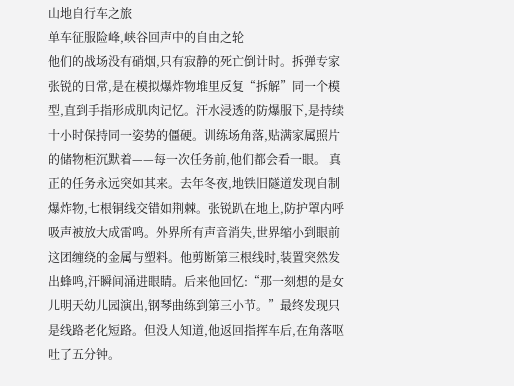山地自行车之旅
单车征服险峰,峡谷回声中的自由之轮
他们的战场没有硝烟,只有寂静的死亡倒计时。拆弹专家张锐的日常,是在模拟爆炸物堆里反复“拆解”同一个模型,直到手指形成肌肉记忆。汗水浸透的防爆服下,是持续十小时保持同一姿势的僵硬。训练场角落,贴满家属照片的储物柜沉默着——每一次任务前,他们都会看一眼。 真正的任务永远突如其来。去年冬夜,地铁旧隧道发现自制爆炸物,七根铜线交错如荆棘。张锐趴在地上,防护罩内呼吸声被放大成雷鸣。外界所有声音消失,世界缩小到眼前这团缠绕的金属与塑料。他剪断第三根线时,装置突然发出蜂鸣,汗瞬间涌进眼睛。后来他回忆:“那一刻想的是女儿明天幼儿园演出,钢琴曲练到第三小节。”最终发现只是线路老化短路。但没人知道,他返回指挥车后,在角落呕吐了五分钟。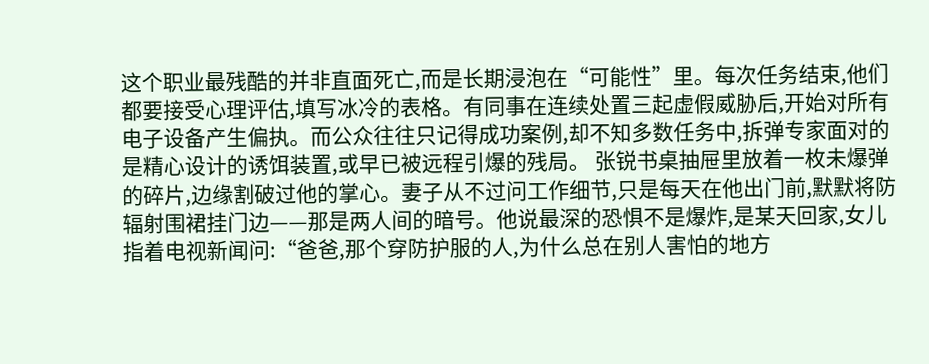这个职业最残酷的并非直面死亡,而是长期浸泡在“可能性”里。每次任务结束,他们都要接受心理评估,填写冰冷的表格。有同事在连续处置三起虚假威胁后,开始对所有电子设备产生偏执。而公众往往只记得成功案例,却不知多数任务中,拆弹专家面对的是精心设计的诱饵装置,或早已被远程引爆的残局。 张锐书桌抽屉里放着一枚未爆弹的碎片,边缘割破过他的掌心。妻子从不过问工作细节,只是每天在他出门前,默默将防辐射围裙挂门边——那是两人间的暗号。他说最深的恐惧不是爆炸,是某天回家,女儿指着电视新闻问:“爸爸,那个穿防护服的人,为什么总在别人害怕的地方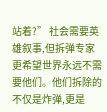站着?” 社会需要英雄叙事,但拆弹专家更希望世界永远不需要他们。他们拆除的不仅是炸弹,更是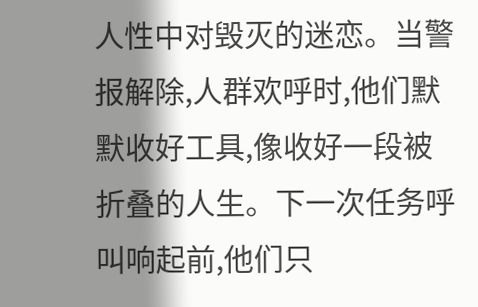人性中对毁灭的迷恋。当警报解除,人群欢呼时,他们默默收好工具,像收好一段被折叠的人生。下一次任务呼叫响起前,他们只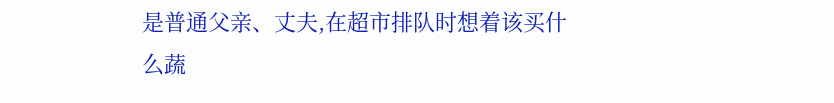是普通父亲、丈夫,在超市排队时想着该买什么蔬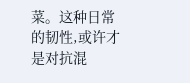菜。这种日常的韧性,或许才是对抗混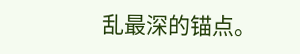乱最深的锚点。